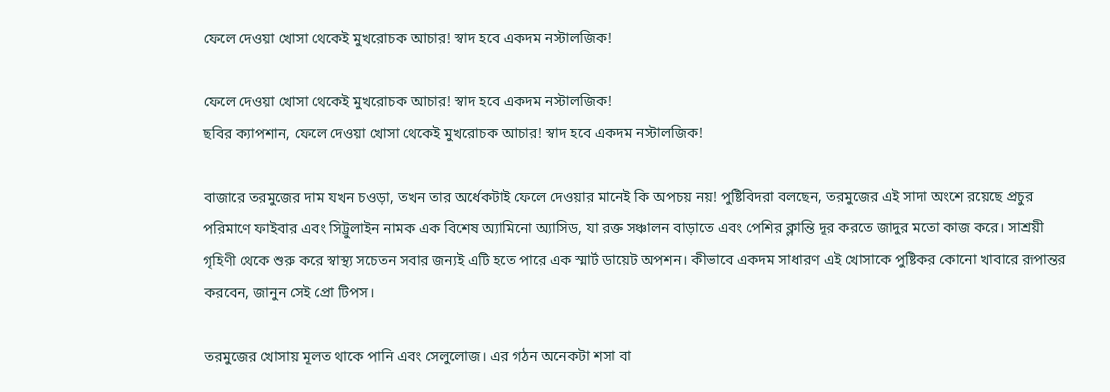ফেলে দেওয়া খোসা থেকেই মুখরোচক আচার! স্বাদ হবে একদম নস্টালজিক!

ফেলে দেওয়া খোসা থেকেই মুখরোচক আচার! স্বাদ হবে একদম নস্টালজিক!
ছবির ক্যাপশান, ফেলে দেওয়া খোসা থেকেই মুখরোচক আচার! স্বাদ হবে একদম নস্টালজিক!

বাজারে তরমুজের দাম যখন চওড়া, তখন তার অর্ধেকটাই ফেলে দেওয়ার মানেই কি অপচয় নয়! পুষ্টিবিদরা বলছেন, তরমুজের এই সাদা অংশে রয়েছে প্রচুর পরিমাণে ফাইবার এবং সিট্রুলাইন নামক এক বিশেষ অ্যামিনো অ্যাসিড, যা রক্ত সঞ্চালন বাড়াতে এবং পেশির ক্লান্তি দূর করতে জাদুর মতো কাজ করে। সাশ্রয়ী গৃহিণী থেকে শুরু করে স্বাস্থ্য সচেতন সবার জন্যই এটি হতে পারে এক স্মার্ট ডায়েট অপশন। কীভাবে একদম সাধারণ এই খোসাকে পুষ্টিকর কোনো খাবারে রূপান্তর করবেন, জানুন সেই প্রো টিপস।

তরমুজের খোসায় মূলত থাকে পানি এবং সেলুলোজ। এর গঠন অনেকটা শসা বা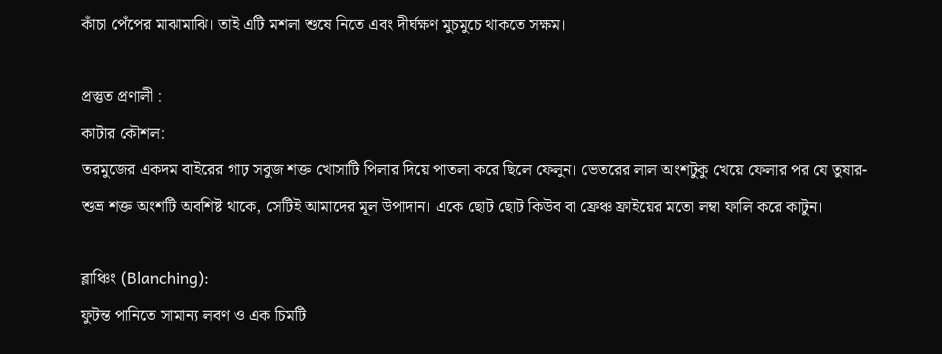কাঁচা পেঁপের মাঝামাঝি। তাই এটি মশলা শুষে নিতে এবং দীর্ঘক্ষণ মুচমুচে থাকতে সক্ষম।

প্রস্তুত প্রণালী :
কাটার কৌশল:
তরমুজের একদম বাইরের গাঢ় সবুজ শক্ত খোসাটি পিলার দিয়ে পাতলা করে ছিলে ফেলুন। ভেতরের লাল অংশটুকু খেয়ে ফেলার পর যে তুষার-শুভ্র শক্ত অংশটি অবশিষ্ট থাকে, সেটিই আমাদের মূল উপাদান। একে ছোট ছোট কিউব বা ফ্রেঞ্চ ফ্রাইয়ের মতো লম্বা ফালি করে কাটুন।

ব্লাঞ্চিং (Blanching):
ফুটন্ত পানিতে সামান্য লবণ ও এক চিমটি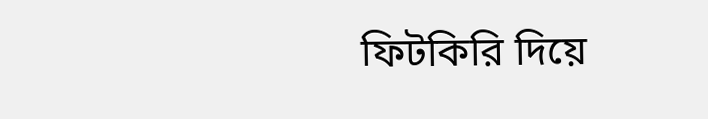ফিটকিরি দিয়ে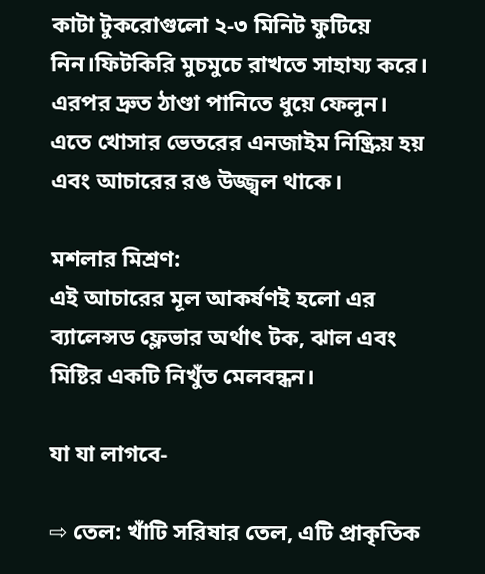কাটা টুকরোগুলো ২-৩ মিনিট ফুটিয়ে নিন।ফিটকিরি মুচমুচে রাখতে সাহায্য করে। এরপর দ্রুত ঠাণ্ডা পানিতে ধুয়ে ফেলুন। এতে খোসার ভেতরের এনজাইম নিষ্ক্রিয় হয় এবং আচারের রঙ উজ্জ্বল থাকে।

মশলার মিশ্রণ:
এই আচারের মূল আকর্ষণই হলো এর ব্যালেন্সড ফ্লেভার অর্থাৎ টক, ঝাল এবং মিষ্টির একটি নিখুঁত মেলবন্ধন।

যা যা লাগবে-

⇨ তেল: খাঁটি সরিষার তেল, এটি প্রাকৃতিক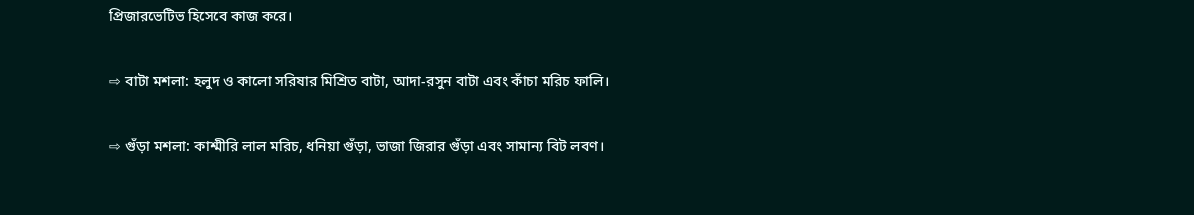প্রিজারভেটিভ হিসেবে কাজ করে।

⇨ বাটা মশলা: হলুদ ও কালো সরিষার মিশ্রিত বাটা, আদা-রসুন বাটা এবং কাঁচা মরিচ ফালি।

⇨ গুঁড়া মশলা: কাশ্মীরি লাল মরিচ, ধনিয়া গুঁড়া, ভাজা জিরার গুঁড়া এবং সামান্য বিট লবণ।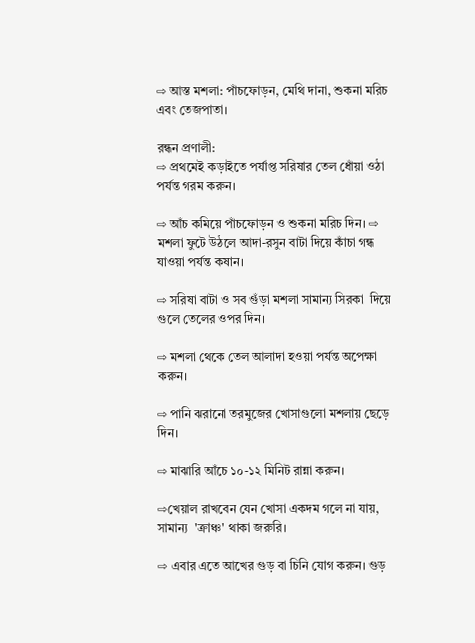⇨ আস্ত মশলা: পাঁচফোড়ন, মেথি দানা, শুকনা মরিচ এবং তেজপাতা।

রন্ধন প্রণালী:
⇨ প্রথমেই কড়াইতে পর্যাপ্ত সরিষার তেল ধোঁয়া ওঠা পর্যন্ত গরম করুন।

⇨ আঁচ কমিয়ে পাঁচফোড়ন ও শুকনা মরিচ দিন। ⇨ মশলা ফুটে উঠলে আদা-রসুন বাটা দিয়ে কাঁচা গন্ধ যাওয়া পর্যন্ত কষান।

⇨ সরিষা বাটা ও সব গুঁড়া মশলা সামান্য সিরকা  দিয়ে গুলে তেলের ওপর দিন।

⇨ মশলা থেকে তেল আলাদা হওয়া পর্যন্ত অপেক্ষা করুন।

⇨ পানি ঝরানো তরমুজের খোসাগুলো মশলায় ছেড়ে দিন।

⇨ মাঝারি আঁচে ১০-১২ মিনিট রান্না করুন।

⇨খেয়াল রাখবেন যেন খোসা একদম গলে না যায়, সামান্য  'ক্রাঞ্চ' থাকা জরুরি।

⇨ এবার এতে আখের গুড় বা চিনি যোগ করুন। গুড়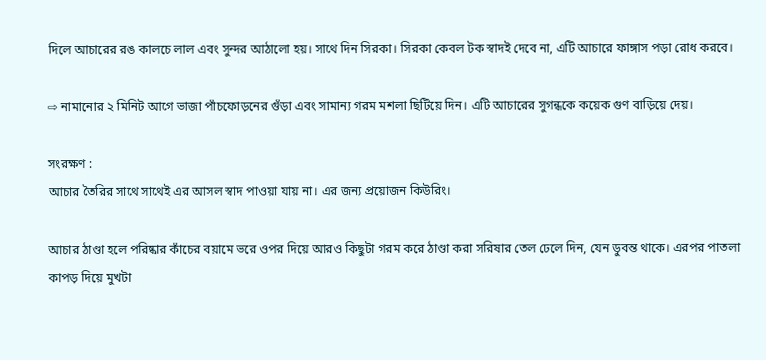দিলে আচারের রঙ কালচে লাল এবং সুন্দর আঠালো হয়। সাথে দিন সিরকা। সিরকা কেবল টক স্বাদই দেবে না, এটি আচারে ফাঙ্গাস পড়া রোধ করবে।

⇨ নামানোর ২ মিনিট আগে ভাজা পাঁচফোড়নের গুঁড়া এবং সামান্য গরম মশলা ছিটিয়ে দিন। এটি আচারের সুগন্ধকে কয়েক গুণ বাড়িয়ে দেয়।

সংরক্ষণ :
আচার তৈরির সাথে সাথেই এর আসল স্বাদ পাওয়া যায় না। এর জন্য প্রয়োজন কিউরিং।

আচার ঠাণ্ডা হলে পরিষ্কার কাঁচের বয়ামে ভরে ওপর দিয়ে আরও কিছুটা গরম করে ঠাণ্ডা করা সরিষার তেল ঢেলে দিন, যেন ডুবন্ত থাকে। এরপর পাতলা কাপড় দিয়ে মুখটা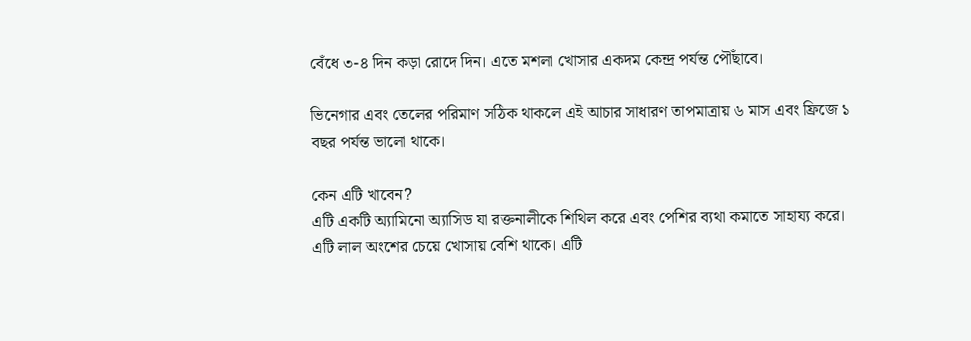বেঁধে ৩-৪ দিন কড়া রোদে দিন। এতে মশলা খোসার একদম কেন্দ্র পর্যন্ত পৌঁছাবে।

ভিনেগার এবং তেলের পরিমাণ সঠিক থাকলে এই আচার সাধারণ তাপমাত্রায় ৬ মাস এবং ফ্রিজে ১ বছর পর্যন্ত ভালো থাকে।

কেন এটি খাবেন?
এটি একটি অ্যামিনো অ্যাসিড যা রক্তনালীকে শিথিল করে এবং পেশির ব্যথা কমাতে সাহায্য করে। এটি লাল অংশের চেয়ে খোসায় বেশি থাকে। এটি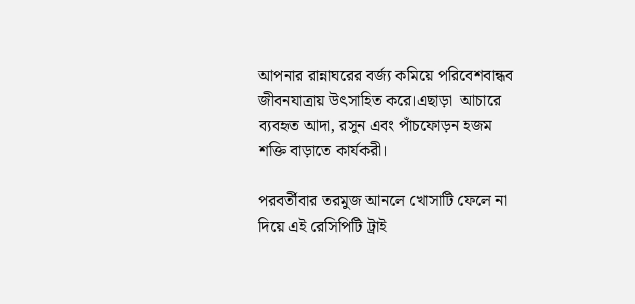আপনার রান্নাঘরের বর্জ্য কমিয়ে পরিবেশবান্ধব জীবনযাত্রায় উৎসাহিত করে।এছাড়া  আচারে ব্যবহৃত আদা, রসুন এবং পাঁচফোড়ন হজম শক্তি বাড়াতে কার্যকরী।

পরবর্তীবার তরমুজ আনলে খোসাটি ফেলে না দিয়ে এই রেসিপিটি ট্রাই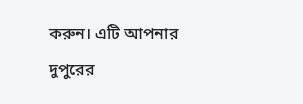করুন। এটি আপনার দুপুরের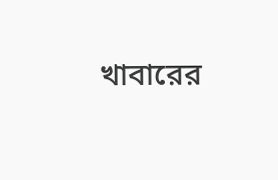খাবারের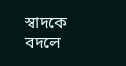স্বাদকে বদলে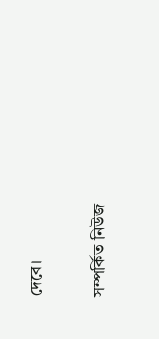দেবে।


সম্পর্কিত নিউজ